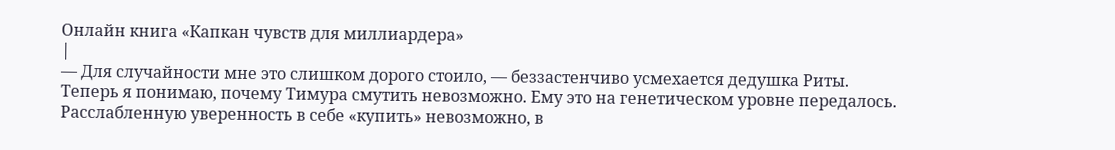Онлайн книга «Капкан чувств для миллиардера»
|
— Для случайности мне это слишком дорого стоило, — беззастенчиво усмехается дедушка Риты. Теперь я понимаю, почему Тимура смутить невозможно. Ему это на генетическом уровне передалось. Расслабленную уверенность в себе «купить» невозможно, в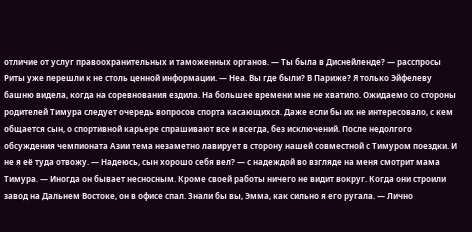отличие от услуг правоохранительных и таможенных органов. — Ты была в Диснейленде? — расспросы Риты уже перешли к не столь ценной информации. — Неа. Вы где были? В Париже? Я только Эйфелеву башню видела, когда на соревнования ездила. На большее времени мне не хватило. Ожидаемо со стороны родителей Тимура следует очередь вопросов спорта касающихся. Даже если бы их не интересовало, с кем общается сын, о спортивной карьере спрашивают все и всегда, без исключений. После недолгого обсуждения чемпионата Азии тема незаметно лавирует в сторону нашей совместной с Тимуром поездки. И не я её туда отвожу. — Надеюсь, сын хорошо себя вел? — с надеждой во взгляде на меня смотрит мама Тимура. — Иногда он бывает несносным. Кроме своей работы ничего не видит вокруг. Когда они строили завод на Дальнем Востоке, он в офисе спал. Знали бы вы, Эмма, как сильно я его ругала. — Лично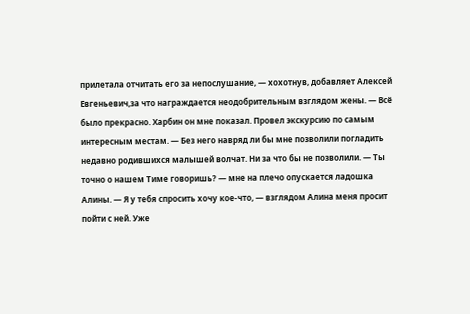прилетала отчитать его за непослушание, — хохотнув, добавляет Алексей Евгеньевич,за что награждается неодобрительным взглядом жены. — Всё было прекрасно. Харбин он мне показал. Провел экскурсию по самым интересным местам. — Без него навряд ли бы мне позволили погладить недавно родившихся малышей волчат. Ни за что бы не позволили. — Ты точно о нашем Тиме говоришь? — мне на плечо опускается ладошка Алины. — Я у тебя спросить хочу кое-что, — взглядом Алина меня просит пойти с ней. Уже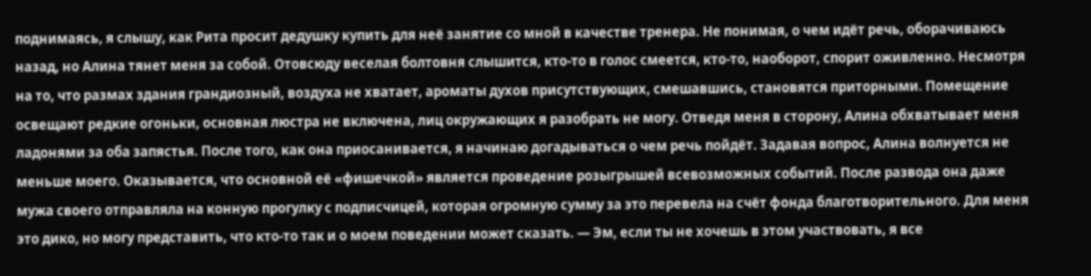поднимаясь, я слышу, как Рита просит дедушку купить для неё занятие со мной в качестве тренера. Не понимая, о чем идёт речь, оборачиваюсь назад, но Алина тянет меня за собой. Отовсюду веселая болтовня слышится, кто-то в голос смеется, кто-то, наоборот, спорит оживленно. Несмотря на то, что размах здания грандиозный, воздуха не хватает, ароматы духов присутствующих, смешавшись, становятся приторными. Помещение освещают редкие огоньки, основная люстра не включена, лиц окружающих я разобрать не могу. Отведя меня в сторону, Алина обхватывает меня ладонями за оба запястья. После того, как она приосанивается, я начинаю догадываться о чем речь пойдёт. Задавая вопрос, Алина волнуется не меньше моего. Оказывается, что основной её «фишечкой» является проведение розыгрышей всевозможных событий. После развода она даже мужа своего отправляла на конную прогулку с подписчицей, которая огромную сумму за это перевела на счёт фонда благотворительного. Для меня это дико, но могу представить, что кто-то так и о моем поведении может сказать. — Эм, если ты не хочешь в этом участвовать, я все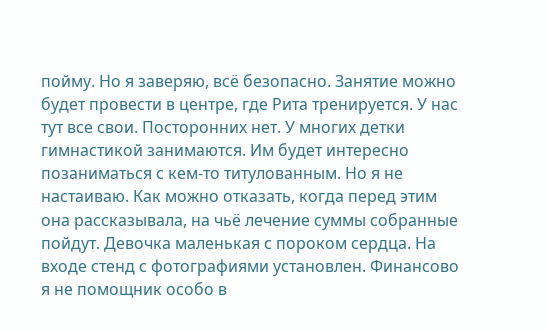пойму. Но я заверяю, всё безопасно. Занятие можно будет провести в центре, где Рита тренируется. У нас тут все свои. Посторонних нет. У многих детки гимнастикой занимаются. Им будет интересно позаниматься с кем-то титулованным. Но я не настаиваю. Как можно отказать, когда перед этим она рассказывала, на чьё лечение суммы собранные пойдут. Девочка маленькая с пороком сердца. На входе стенд с фотографиями установлен. Финансово я не помощник особо в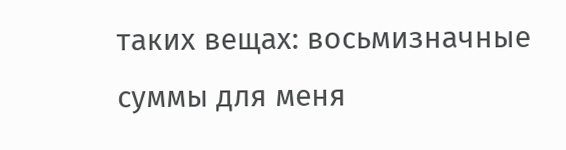таких вещах: восьмизначные суммы для меня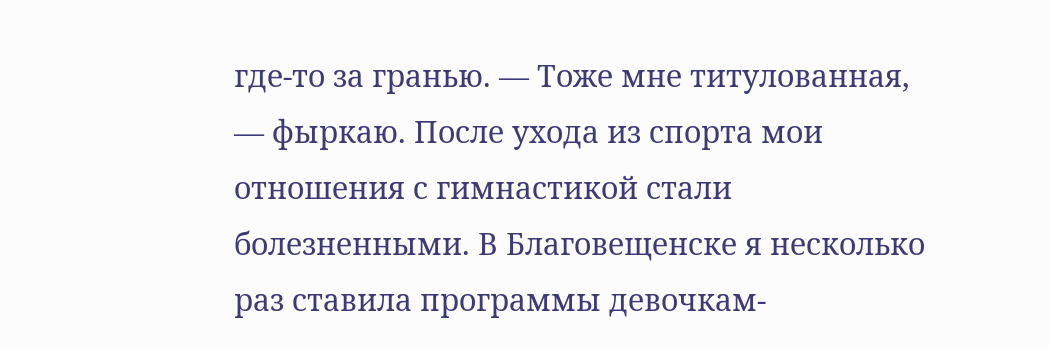где-то за гранью. — Тоже мне титулованная, — фыркаю. После ухода из спорта мои отношения с гимнастикой стали болезненными. В Благовещенске я несколько раз ставила программы девочкам-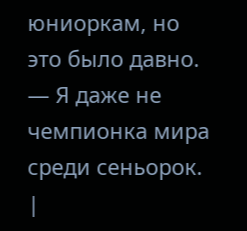юниоркам, но это было давно. — Я даже не чемпионка мира среди сеньорок. |